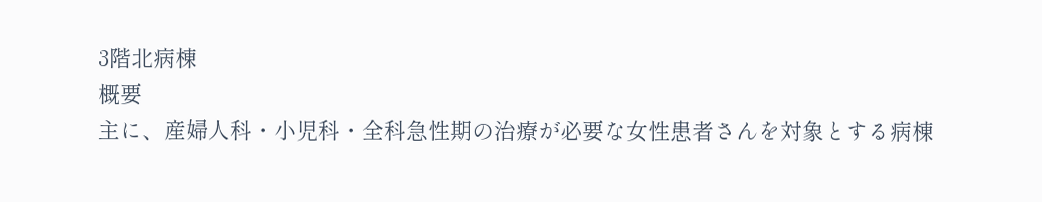3階北病棟
概要
主に、産婦人科・小児科・全科急性期の治療が必要な女性患者さんを対象とする病棟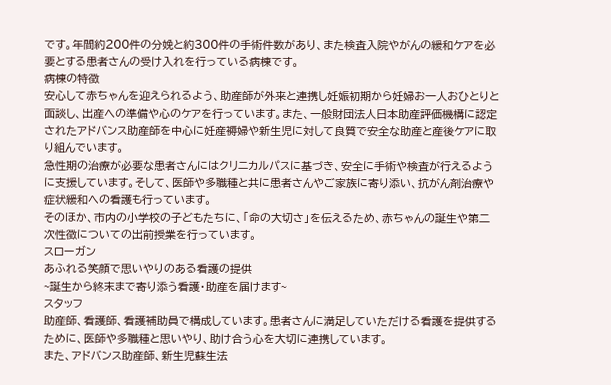です。年間約200件の分娩と約300件の手術件数があり、また検査入院やがんの緩和ケアを必要とする患者さんの受け入れを行っている病棟です。
病棟の特徴
安心して赤ちゃんを迎えられるよう、助産師が外来と連携し妊娠初期から妊婦お一人おひとりと面談し、出産への準備や心のケアを行っています。また、一般財団法人日本助産評価機構に認定されたアドバンス助産師を中心に妊産褥婦や新生児に対して良質で安全な助産と産後ケアに取り組んでいます。
急性期の治療が必要な患者さんにはクリニカルパスに基づき、安全に手術や検査が行えるように支援しています。そして、医師や多職種と共に患者さんやご家族に寄り添い、抗がん剤治療や症状緩和への看護も行っています。
そのほか、市内の小学校の子どもたちに、「命の大切さ」を伝えるため、赤ちゃんの誕生や第二次性徴についての出前授業を行っています。
スローガン
あふれる笑顔で思いやりのある看護の提供
~誕生から終末まで寄り添う看護・助産を届けます~
スタッフ
助産師、看護師、看護補助員で構成しています。患者さんに満足していただける看護を提供するために、医師や多職種と思いやり、助け合う心を大切に連携しています。
また、アドバンス助産師、新生児蘇生法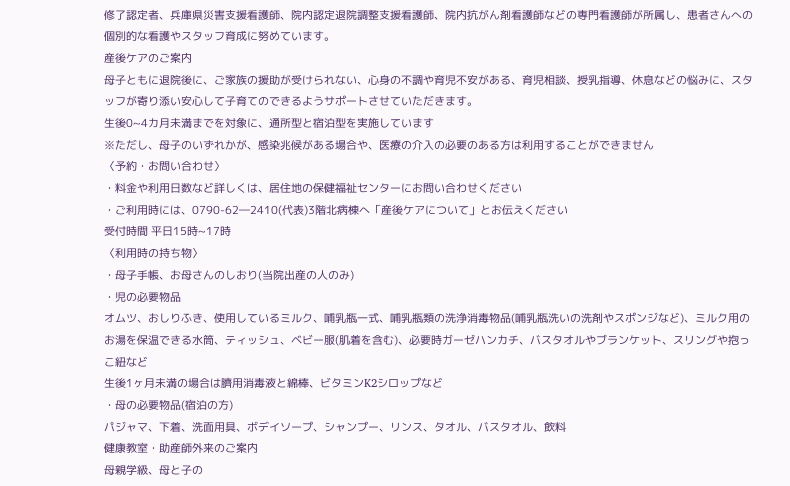修了認定者、兵庫県災害支援看護師、院内認定退院調整支援看護師、院内抗がん剤看護師などの専門看護師が所属し、患者さんへの個別的な看護やスタッフ育成に努めています。
産後ケアのご案内
母子ともに退院後に、ご家族の援助が受けられない、心身の不調や育児不安がある、育児相談、授乳指導、休息などの悩みに、スタッフが寄り添い安心して子育てのできるようサポートさせていただきます。
生後0~4カ月未満までを対象に、通所型と宿泊型を実施しています
※ただし、母子のいずれかが、感染兆候がある場合や、医療の介入の必要のある方は利用することができません
〈予約・お問い合わせ〉
・料金や利用日数など詳しくは、居住地の保健福祉センターにお問い合わせください
・ご利用時には、0790-62―2410(代表)3階北病棟へ「産後ケアについて」とお伝えください
受付時間 平日15時~17時
〈利用時の持ち物〉
・母子手帳、お母さんのしおり(当院出産の人のみ)
・児の必要物品
オムツ、おしりふき、使用しているミルク、哺乳瓶一式、哺乳瓶類の洗浄消毒物品(哺乳瓶洗いの洗剤やスポンジなど)、ミルク用のお湯を保温できる水筒、ティッシュ、ベビー服(肌着を含む)、必要時ガーゼハンカチ、バスタオルやブランケット、スリングや抱っこ紐など
生後1ヶ月未満の場合は臍用消毒液と綿棒、ビタミンK2シロップなど
・母の必要物品(宿泊の方)
パジャマ、下着、洗面用具、ボデイソープ、シャンプー、リンス、タオル、バスタオル、飲料
健康教室・助産師外来のご案内
母親学級、母と子の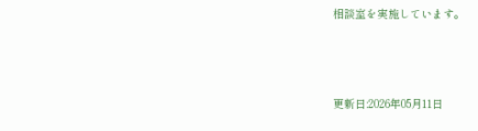相談室を実施しています。





更新日:2026年05月11日